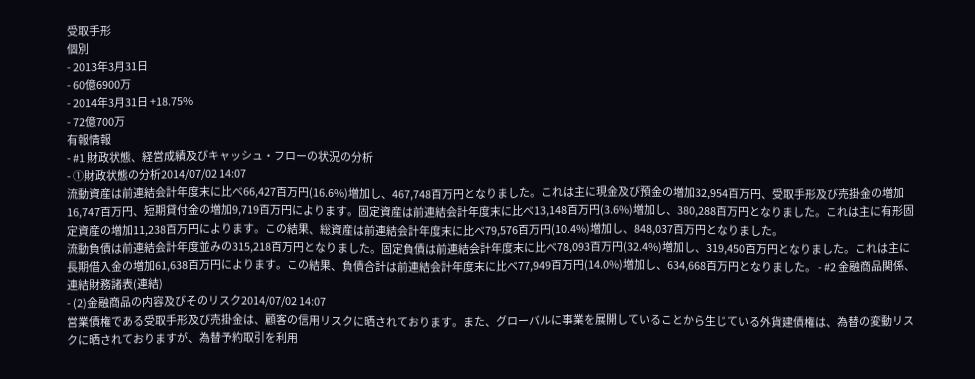受取手形
個別
- 2013年3月31日
- 60億6900万
- 2014年3月31日 +18.75%
- 72億700万
有報情報
- #1 財政状態、経営成績及びキャッシュ・フローの状況の分析
- ①財政状態の分析2014/07/02 14:07
流動資産は前連結会計年度末に比べ66,427百万円(16.6%)増加し、467,748百万円となりました。これは主に現金及び預金の増加32,954百万円、受取手形及び売掛金の増加16,747百万円、短期貸付金の増加9,719百万円によります。固定資産は前連結会計年度末に比べ13,148百万円(3.6%)増加し、380,288百万円となりました。これは主に有形固定資産の増加11,238百万円によります。この結果、総資産は前連結会計年度末に比べ79,576百万円(10.4%)増加し、848,037百万円となりました。
流動負債は前連結会計年度並みの315,218百万円となりました。固定負債は前連結会計年度末に比べ78,093百万円(32.4%)増加し、319,450百万円となりました。これは主に長期借入金の増加61,638百万円によります。この結果、負債合計は前連結会計年度末に比べ77,949百万円(14.0%)増加し、634,668百万円となりました。 - #2 金融商品関係、連結財務諸表(連結)
- (2)金融商品の内容及びそのリスク2014/07/02 14:07
営業債権である受取手形及び売掛金は、顧客の信用リスクに晒されております。また、グローバルに事業を展開していることから生じている外貨建債権は、為替の変動リスクに晒されておりますが、為替予約取引を利用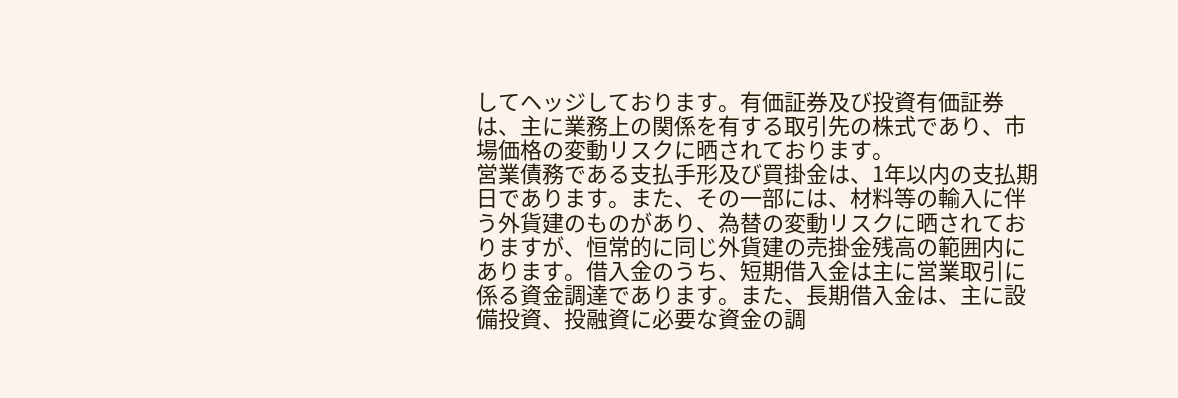してヘッジしております。有価証券及び投資有価証券は、主に業務上の関係を有する取引先の株式であり、市場価格の変動リスクに晒されております。
営業債務である支払手形及び買掛金は、1年以内の支払期日であります。また、その一部には、材料等の輸入に伴う外貨建のものがあり、為替の変動リスクに晒されておりますが、恒常的に同じ外貨建の売掛金残高の範囲内にあります。借入金のうち、短期借入金は主に営業取引に係る資金調達であります。また、長期借入金は、主に設備投資、投融資に必要な資金の調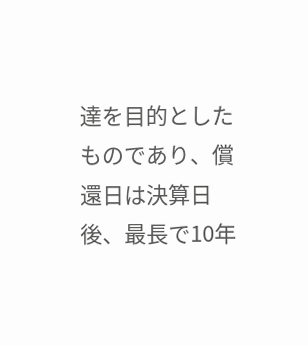達を目的としたものであり、償還日は決算日後、最長で10年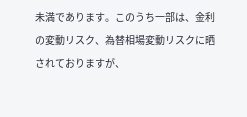未満であります。このうち一部は、金利の変動リスク、為替相場変動リスクに晒されておりますが、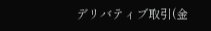デリバティブ取引(金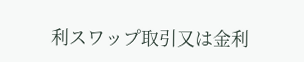利スワップ取引又は金利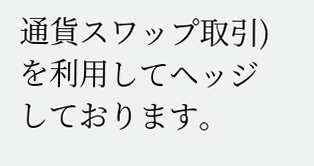通貨スワップ取引)を利用してヘッジしております。